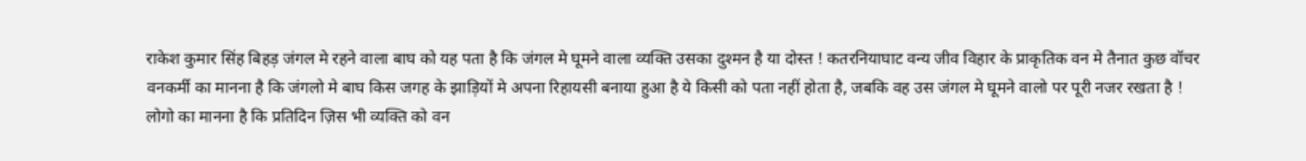राकेश कुमार सिंह बिहड़ जंगल मे रहने वाला बाघ को यह पता है कि जंगल मे घूमने वाला व्यक्ति उसका दुश्मन है या दोस्त ! कतरनियाघाट वन्य जीव विहार के प्राकृतिक वन मे तैनात कुछ वॉचर वनकर्मी का मानना है कि जंगलो मे बाघ किस जगह के झाड़ियों मे अपना रिहायसी बनाया हुआ है ये किसी को पता नहीं होता है, जबकि वह उस जंगल मे घूमने वालो पर पूरी नजर रखता है !
लोगो का मानना है कि प्रतिदिन ज़िस भी व्यक्ति को वन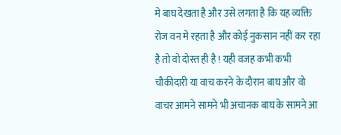मे बाघ देखता है और उसे लगता है कि यह व्यक्ति रोज वन मे रहता है और कोई नुकसान नहीं कर रहा है तो वो दोस्त ही है ! यही वजह कभी कभी चौकीदारी या वाच करने के दौरान बाघ और वो वाचर आमने सामने भी अचानक बाघ के सामने आ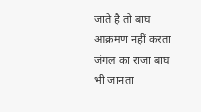जाते है तो बाघ आक्रमण नहीं करता
जंगल का राजा बाघ भी जानता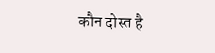कौन दोस्त है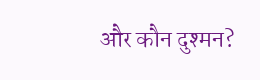और कौन दुश्मन?